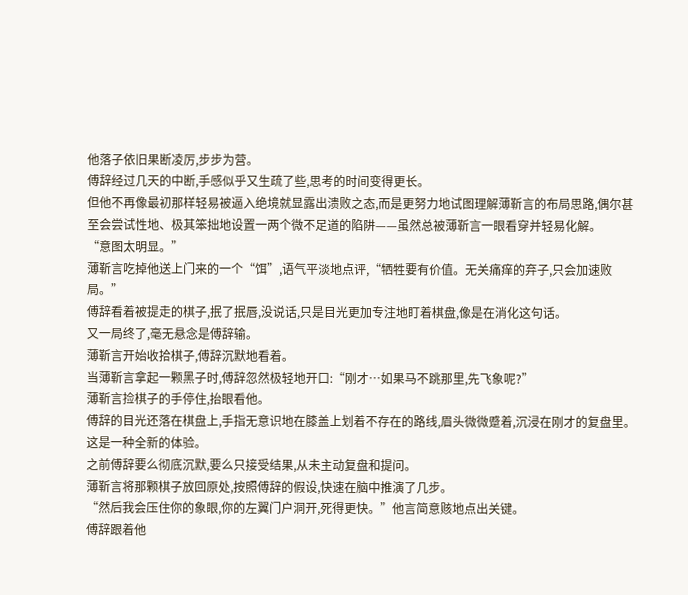他落子依旧果断凌厉,步步为营。
傅辞经过几天的中断,手感似乎又生疏了些,思考的时间变得更长。
但他不再像最初那样轻易被逼入绝境就显露出溃败之态,而是更努力地试图理解薄靳言的布局思路,偶尔甚至会尝试性地、极其笨拙地设置一两个微不足道的陷阱——虽然总被薄靳言一眼看穿并轻易化解。
“意图太明显。”
薄靳言吃掉他送上门来的一个“饵”,语气平淡地点评,“牺牲要有价值。无关痛痒的弃子,只会加速败局。”
傅辞看着被提走的棋子,抿了抿唇,没说话,只是目光更加专注地盯着棋盘,像是在消化这句话。
又一局终了,毫无悬念是傅辞输。
薄靳言开始收拾棋子,傅辞沉默地看着。
当薄靳言拿起一颗黑子时,傅辞忽然极轻地开口:“刚才…如果马不跳那里,先飞象呢?”
薄靳言捡棋子的手停住,抬眼看他。
傅辞的目光还落在棋盘上,手指无意识地在膝盖上划着不存在的路线,眉头微微蹙着,沉浸在刚才的复盘里。
这是一种全新的体验。
之前傅辞要么彻底沉默,要么只接受结果,从未主动复盘和提问。
薄靳言将那颗棋子放回原处,按照傅辞的假设,快速在脑中推演了几步。
“然后我会压住你的象眼,你的左翼门户洞开,死得更快。”他言简意赅地点出关键。
傅辞跟着他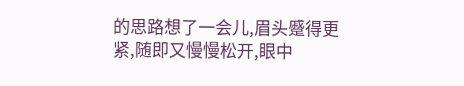的思路想了一会儿,眉头蹙得更紧,随即又慢慢松开,眼中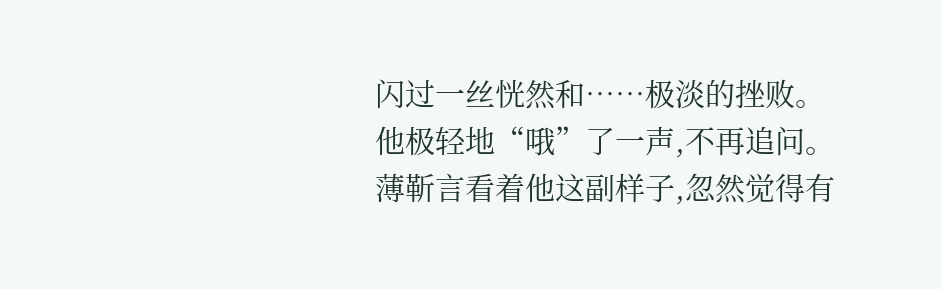闪过一丝恍然和……极淡的挫败。
他极轻地“哦”了一声,不再追问。
薄靳言看着他这副样子,忽然觉得有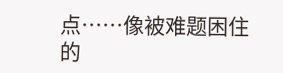点……像被难题困住的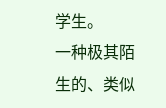学生。
一种极其陌生的、类似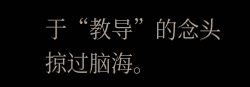于“教导”的念头掠过脑海。